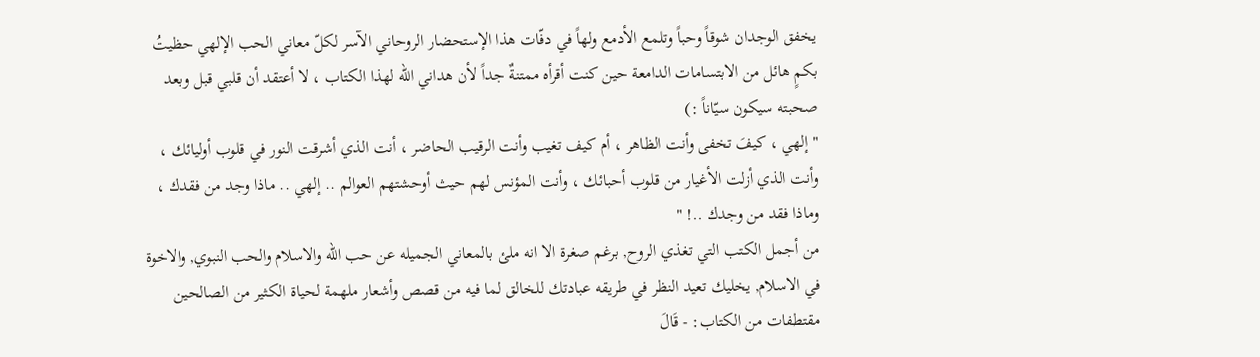يخفق الوجدان شوقاً وحباً وتلمع الأدمع ولهاً في دفّات هذا الإستحضار الروحاني الآسر لكلّ معاني الحب الإلهي حظيتُ بكمٍ هائل من الابتسامات الدامعة حين كنت أقرأه ممتنةٌ جداً لأن هداني الله لهذا الكتاب ، لا أعتقد أن قلبي قبل وبعد صحبته سيكون سيّاناً :)
" إلهي ، كيفَ تخفى وأنت الظاهر ، أم كيف تغيب وأنت الرقيب الحاضر ، أنت الذي أشرقت النور في قلوب أوليائك ، وأنت الذي أزلت الأغيار من قلوب أحبائك ، وأنت المؤنس لهم حيث أوحشتهم العوالم .. إلهي .. ماذا وجد من فقدك ، وماذا فقد من وجدك ..! "
من أجمل الكتب التي تغذي الروح, برغم صغرة الا انه ملئ بالمعاني الجميله عن حب الله والاسلام والحب النبوي, والاخوة في الاسلام, يخليك تعيد النظر في طريقه عبادتك للخالق لما فيه من قصص وأشعار ملهمة لحياة الكثير من الصالحين
مقتطفات من الكتاب: - قَالَ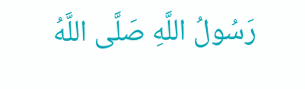رَسُولُ اللَّهِ صَلَّى اللَّهُ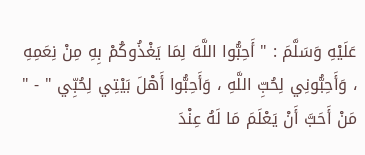عَلَيْهِ وَسَلَّمَ : " أَحِبُّوا اللَّهَ لِمَا يَغْذُوكُمْ بِهِ مِنْ نِعَمِهِ ، وَأَحِبُّونِي لِحُبِّ اللَّهِ ، وَأَحِبُّوا أَهْلَ بَيْتِي لِحُبِّي " - " مَنْ أَحَبَّ أَنْ يَعْلَمَ مَا لَهُ عِنْدَ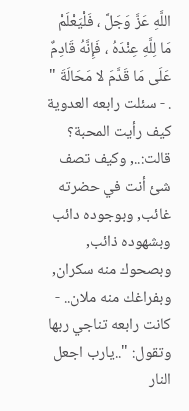اللَّهِ عَزَّ وَجَلَّ ، فَلْيَعْلَمْ مَا لِلَّهِ عِنْدَهُ ، فَإِنَّهُ قَادِمٌ عَلَى مَا قَدَّمَ لا مَحَالَةَ " . - سئلت رابعه العدوية كيف رأيت المحبة؟ قالت:.., وكيف تصف شئ أنت في حضرته غائب, وبوجوده دائب وبشهوده ذائب, وبصحوك منه سكران, وبفراغك منه ملان.. - كانت رابعه تناجي ربها وتقول: "..يارب اجعل النار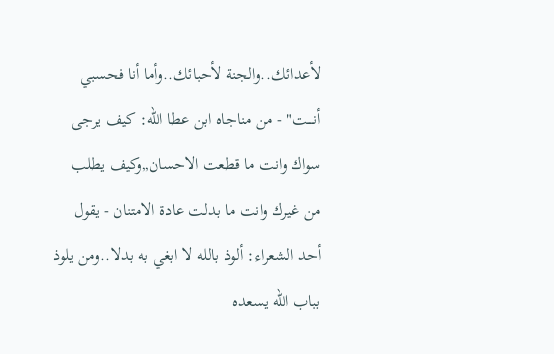لأعدائك..والجنة لأحبائك..وأما أنا فحسبي أنــــت" - من مناجاه ابن عطا الله: كيف يرجى سواك وانت ما قطعت الاحسان,,وكيف يطلب من غيرك وانت ما بدلت عادة الامتنان - يقول أحد الشعراء: ألوذ بالله لا ابغي به بدلا..ومن يلوذ بباب الله يسعده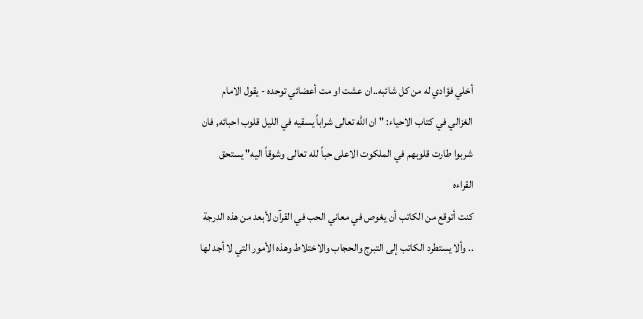أخلي فؤادي له من كل شائبه..ان عشت او مت أعضائي توحده - يقول الامام الغزالي في كتاب الاحياء: " ان الله تعالى شراباً يسقيه في الليل قلوب احبائه, فان شربوا طارت قلوبهم في الملكوت الاعلى حباً لله تعالى وشوقاً اليه" يستحق القراءه
كنت أتوقع من الكاتب أن يغوص في معاني الحب في القرآن لأبعد من هذه الدرجة .. وألا يستطرد الكاتب إلى التبرج والحجاب والاختلاط وهذه الأمور التي لا أجد لها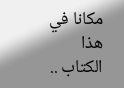مكانا في هذا الكتاب ..